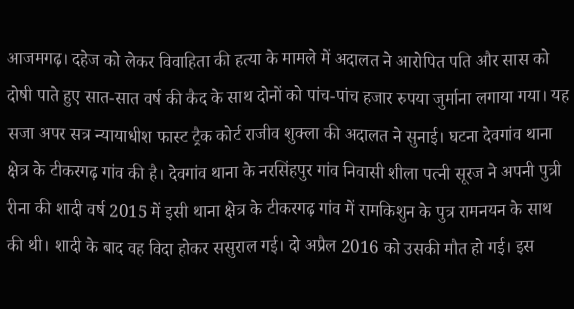आजमगढ़। दहेज को लेकर विवाहिता की हत्या के मामले में अदालत ने आरोपित पति और सास को दोषी पाते हुए सात-सात वर्ष की कैद के साथ दोनों को पांच-पांच हजार रुपया जुर्माना लगाया गया। यह सजा अपर सत्र न्यायाधीश फास्ट ट्रैक कोर्ट राजीव शुक्ला की अदालत ने सुनाई। घटना देवगांव थाना क्षेत्र के टीकरगढ़ गांव की है। देवगांव थाना के नरसिंहपुर गांव निवासी शीला पत्नी सूरज ने अपनी पुत्री रीना की शादी वर्ष 2015 में इसी थाना क्षेत्र के टीकरगढ़ गांव में रामकिशुन के पुत्र रामनयन के साथ की थी। शादी के बाद वह विदा होकर ससुराल गई। दो अप्रैल 2016 को उसकी मौत हो गई। इस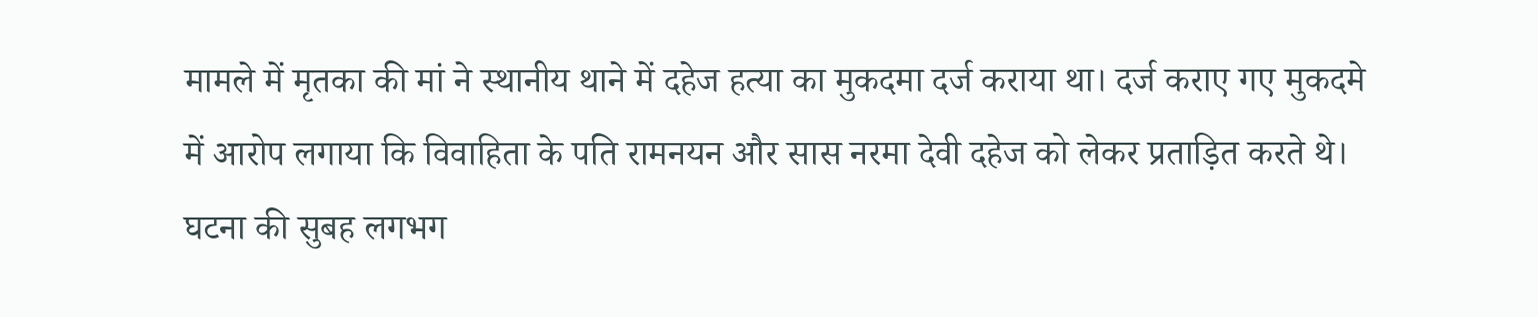मामले में मृतका की मां ने स्थानीय थाने में दहेज हत्या का मुकदमा दर्ज कराया था। दर्ज कराए गए मुकदमे में आरोप लगाया कि विवाहिता के पति रामनयन और सास नरमा देवी दहेज को लेकर प्रताड़ित करते थे। घटना की सुबह लगभग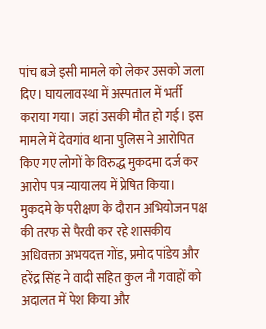पांच बजे इसी मामले को लेकर उसको जला दिए। घायलावस्था में अस्पताल में भर्ती कराया गया। जहां उसकी मौत हो गई। इस मामले में देवगांव थाना पुलिस ने आरोपित किए गए लोगों के विरुद्ध मुकदमा दर्ज कर आरोप पत्र न्यायालय में प्रेषित किया। मुकदमे के परीक्षण के दौरान अभियोजन पक्ष की तरफ से पैरवी कर रहे शासकीय अधिवक्ता अभयदत्त गोंड, प्रमोद पांडेय और हरेंद्र सिंह ने वादी सहित कुल नौ गवाहों को अदालत में पेश किया और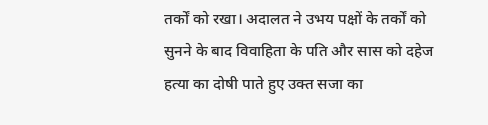तर्कों को रखा। अदालत ने उभय पक्षों के तर्कों को सुनने के बाद विवाहिता के पति और सास को दहेज हत्या का दोषी पाते हुए उक्त सजा का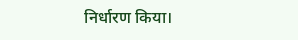निर्धारण किया।